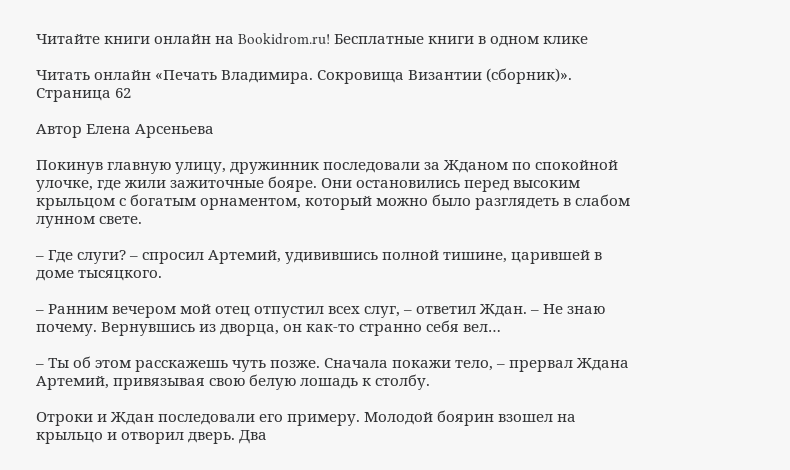Читайте книги онлайн на Bookidrom.ru! Бесплатные книги в одном клике

Читать онлайн «Печать Владимира. Сокровища Византии (сборник)». Страница 62

Автор Елена Арсеньева

Покинув главную улицу, дружинник последовали за Жданом по спокойной улочке, где жили зажиточные бояре. Они остановились перед высоким крыльцом с богатым орнаментом, который можно было разглядеть в слабом лунном свете.

– Где слуги? – спросил Артемий, удивившись полной тишине, царившей в доме тысяцкого.

– Ранним вечером мой отец отпустил всех слуг, – ответил Ждан. – Не знаю почему. Вернувшись из дворца, он как-то странно себя вел…

– Ты об этом расскажешь чуть позже. Сначала покажи тело, – прервал Ждана Артемий, привязывая свою белую лошадь к столбу.

Отроки и Ждан последовали его примеру. Молодой боярин взошел на крыльцо и отворил дверь. Два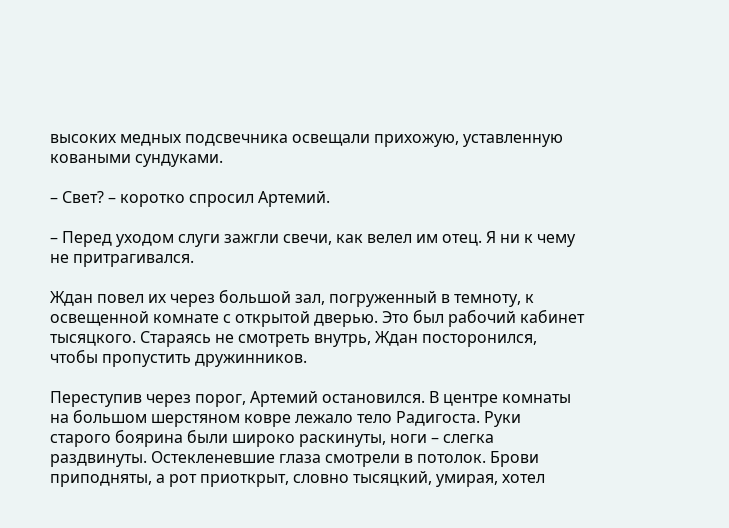высоких медных подсвечника освещали прихожую, уставленную коваными сундуками.

– Свет? – коротко спросил Артемий.

– Перед уходом слуги зажгли свечи, как велел им отец. Я ни к чему не притрагивался.

Ждан повел их через большой зал, погруженный в темноту, к освещенной комнате с открытой дверью. Это был рабочий кабинет тысяцкого. Стараясь не смотреть внутрь, Ждан посторонился, чтобы пропустить дружинников.

Переступив через порог, Артемий остановился. В центре комнаты на большом шерстяном ковре лежало тело Радигоста. Руки старого боярина были широко раскинуты, ноги – слегка раздвинуты. Остекленевшие глаза смотрели в потолок. Брови приподняты, а рот приоткрыт, словно тысяцкий, умирая, хотел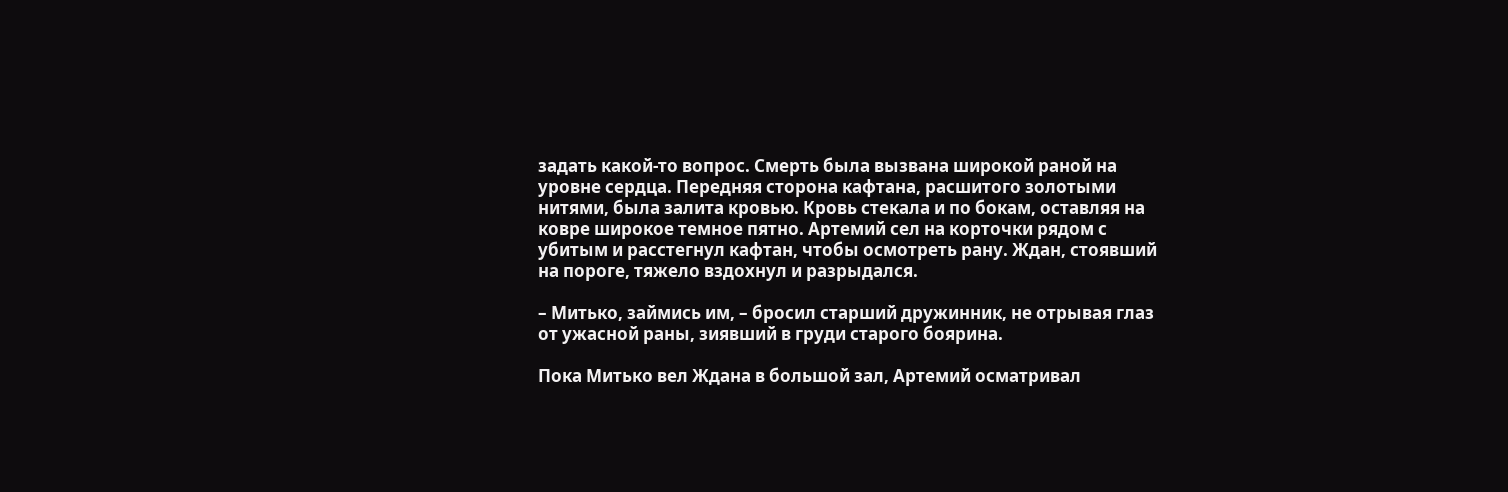задать какой-то вопрос. Смерть была вызвана широкой раной на уровне сердца. Передняя сторона кафтана, расшитого золотыми нитями, была залита кровью. Кровь стекала и по бокам, оставляя на ковре широкое темное пятно. Артемий сел на корточки рядом с убитым и расстегнул кафтан, чтобы осмотреть рану. Ждан, стоявший на пороге, тяжело вздохнул и разрыдался.

– Митько, займись им, – бросил старший дружинник, не отрывая глаз от ужасной раны, зиявший в груди старого боярина.

Пока Митько вел Ждана в большой зал, Артемий осматривал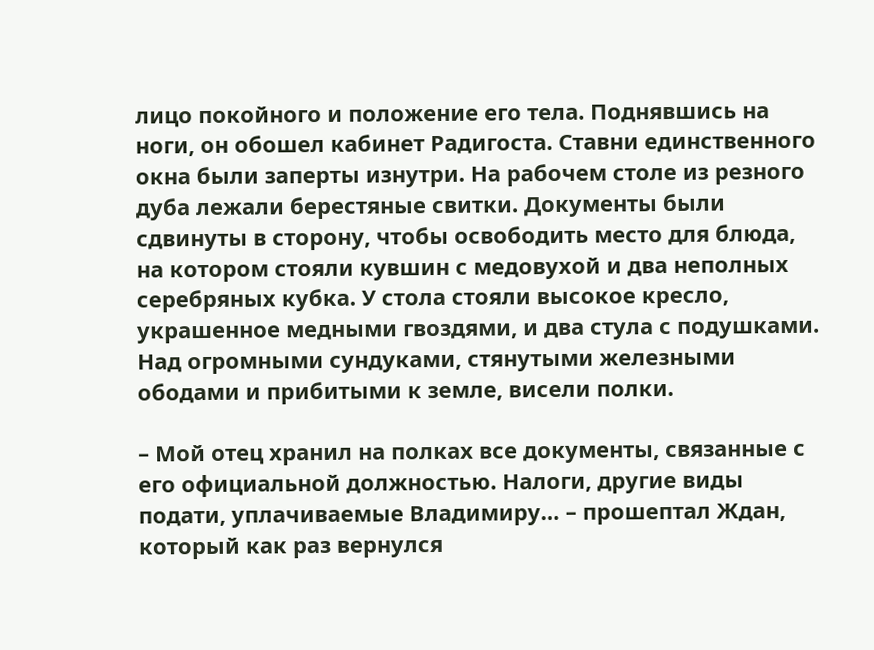лицо покойного и положение его тела. Поднявшись на ноги, он обошел кабинет Радигоста. Ставни единственного окна были заперты изнутри. На рабочем столе из резного дуба лежали берестяные свитки. Документы были сдвинуты в сторону, чтобы освободить место для блюда, на котором стояли кувшин с медовухой и два неполных серебряных кубка. У стола стояли высокое кресло, украшенное медными гвоздями, и два стула с подушками. Над огромными сундуками, стянутыми железными ободами и прибитыми к земле, висели полки.

– Мой отец хранил на полках все документы, связанные с его официальной должностью. Налоги, другие виды подати, уплачиваемые Владимиру… – прошептал Ждан, который как раз вернулся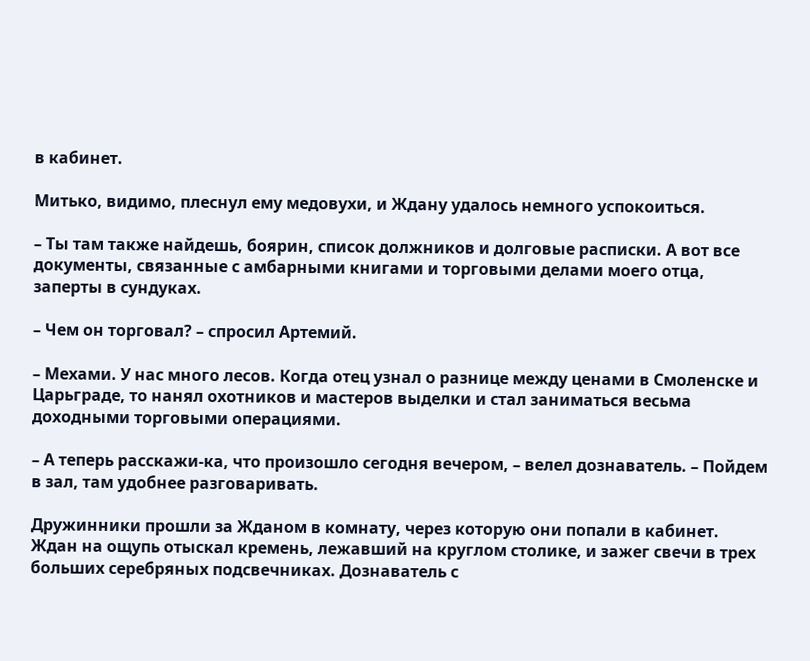в кабинет.

Митько, видимо, плеснул ему медовухи, и Ждану удалось немного успокоиться.

– Ты там также найдешь, боярин, список должников и долговые расписки. А вот все документы, связанные с амбарными книгами и торговыми делами моего отца, заперты в сундуках.

– Чем он торговал? – спросил Артемий.

– Мехами. У нас много лесов. Когда отец узнал о разнице между ценами в Смоленске и Царьграде, то нанял охотников и мастеров выделки и стал заниматься весьма доходными торговыми операциями.

– А теперь расскажи-ка, что произошло сегодня вечером, – велел дознаватель. – Пойдем в зал, там удобнее разговаривать.

Дружинники прошли за Жданом в комнату, через которую они попали в кабинет. Ждан на ощупь отыскал кремень, лежавший на круглом столике, и зажег свечи в трех больших серебряных подсвечниках. Дознаватель с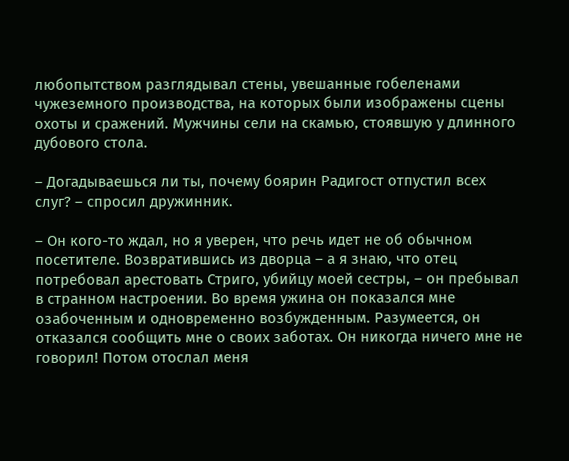любопытством разглядывал стены, увешанные гобеленами чужеземного производства, на которых были изображены сцены охоты и сражений. Мужчины сели на скамью, стоявшую у длинного дубового стола.

– Догадываешься ли ты, почему боярин Радигост отпустил всех слуг? – спросил дружинник.

– Он кого-то ждал, но я уверен, что речь идет не об обычном посетителе. Возвратившись из дворца – а я знаю, что отец потребовал арестовать Стриго, убийцу моей сестры, – он пребывал в странном настроении. Во время ужина он показался мне озабоченным и одновременно возбужденным. Разумеется, он отказался сообщить мне о своих заботах. Он никогда ничего мне не говорил! Потом отослал меня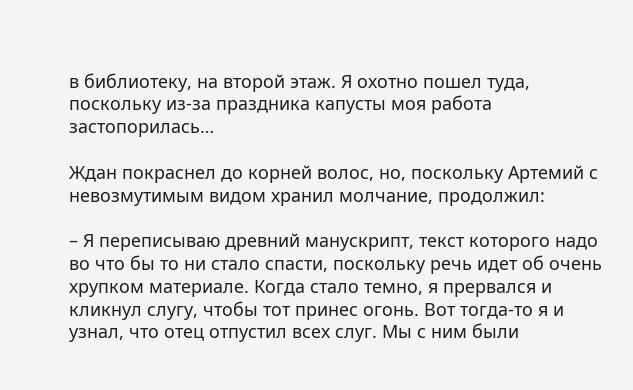в библиотеку, на второй этаж. Я охотно пошел туда, поскольку из-за праздника капусты моя работа застопорилась…

Ждан покраснел до корней волос, но, поскольку Артемий с невозмутимым видом хранил молчание, продолжил:

– Я переписываю древний манускрипт, текст которого надо во что бы то ни стало спасти, поскольку речь идет об очень хрупком материале. Когда стало темно, я прервался и кликнул слугу, чтобы тот принес огонь. Вот тогда-то я и узнал, что отец отпустил всех слуг. Мы с ним были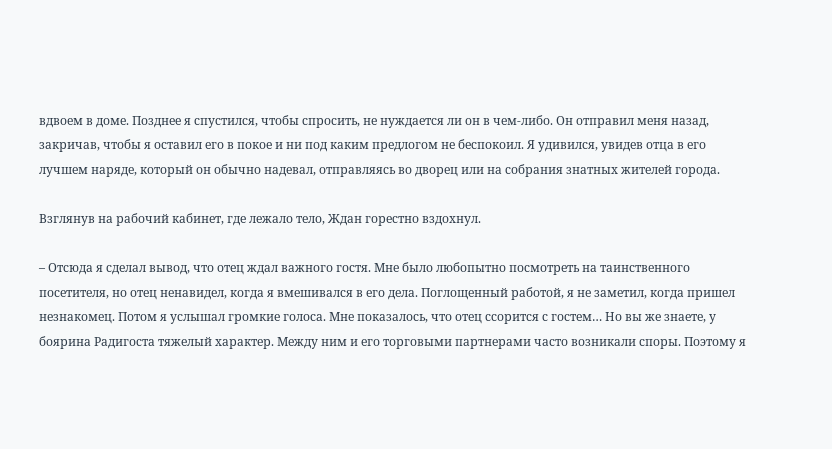вдвоем в доме. Позднее я спустился, чтобы спросить, не нуждается ли он в чем-либо. Он отправил меня назад, закричав, чтобы я оставил его в покое и ни под каким предлогом не беспокоил. Я удивился, увидев отца в его лучшем наряде, который он обычно надевал, отправляясь во дворец или на собрания знатных жителей города.

Взглянув на рабочий кабинет, где лежало тело, Ждан горестно вздохнул.

– Отсюда я сделал вывод, что отец ждал важного гостя. Мне было любопытно посмотреть на таинственного посетителя, но отец ненавидел, когда я вмешивался в его дела. Поглощенный работой, я не заметил, когда пришел незнакомец. Потом я услышал громкие голоса. Мне показалось, что отец ссорится с гостем… Но вы же знаете, у боярина Радигоста тяжелый характер. Между ним и его торговыми партнерами часто возникали споры. Поэтому я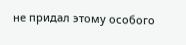не придал этому особого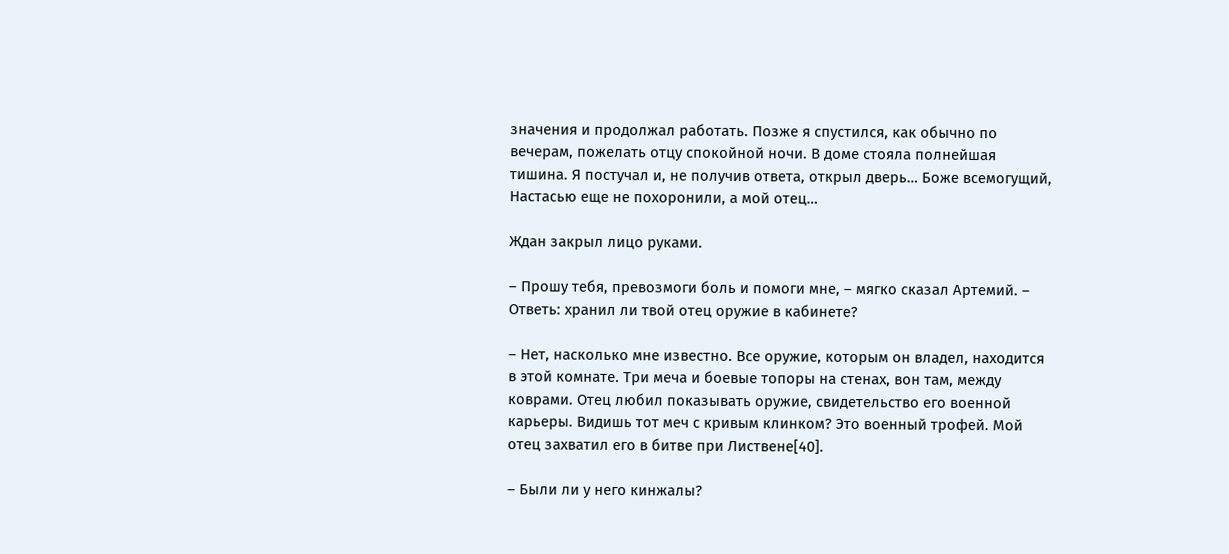значения и продолжал работать. Позже я спустился, как обычно по вечерам, пожелать отцу спокойной ночи. В доме стояла полнейшая тишина. Я постучал и, не получив ответа, открыл дверь… Боже всемогущий, Настасью еще не похоронили, а мой отец…

Ждан закрыл лицо руками.

– Прошу тебя, превозмоги боль и помоги мне, – мягко сказал Артемий. – Ответь: хранил ли твой отец оружие в кабинете?

– Нет, насколько мне известно. Все оружие, которым он владел, находится в этой комнате. Три меча и боевые топоры на стенах, вон там, между коврами. Отец любил показывать оружие, свидетельство его военной карьеры. Видишь тот меч с кривым клинком? Это военный трофей. Мой отец захватил его в битве при Листвене[40].

– Были ли у него кинжалы?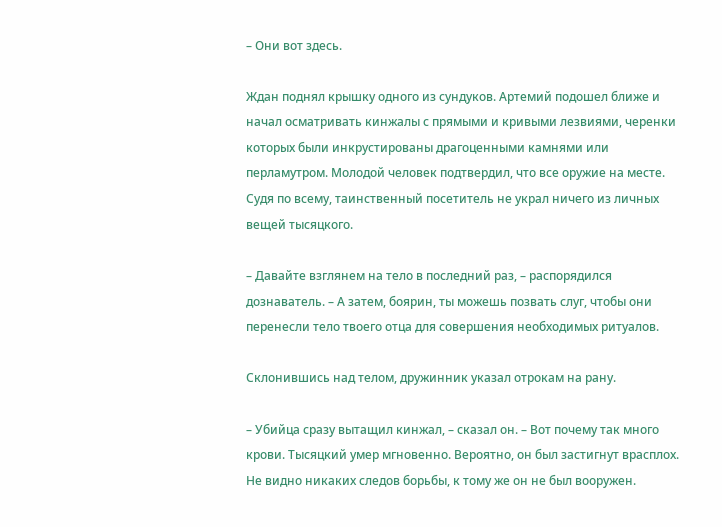– Они вот здесь.

Ждан поднял крышку одного из сундуков. Артемий подошел ближе и начал осматривать кинжалы с прямыми и кривыми лезвиями, черенки которых были инкрустированы драгоценными камнями или перламутром. Молодой человек подтвердил, что все оружие на месте. Судя по всему, таинственный посетитель не украл ничего из личных вещей тысяцкого.

– Давайте взглянем на тело в последний раз, – распорядился дознаватель. – А затем, боярин, ты можешь позвать слуг, чтобы они перенесли тело твоего отца для совершения необходимых ритуалов.

Склонившись над телом, дружинник указал отрокам на рану.

– Убийца сразу вытащил кинжал, – сказал он. – Вот почему так много крови. Тысяцкий умер мгновенно. Вероятно, он был застигнут врасплох. Не видно никаких следов борьбы, к тому же он не был вооружен.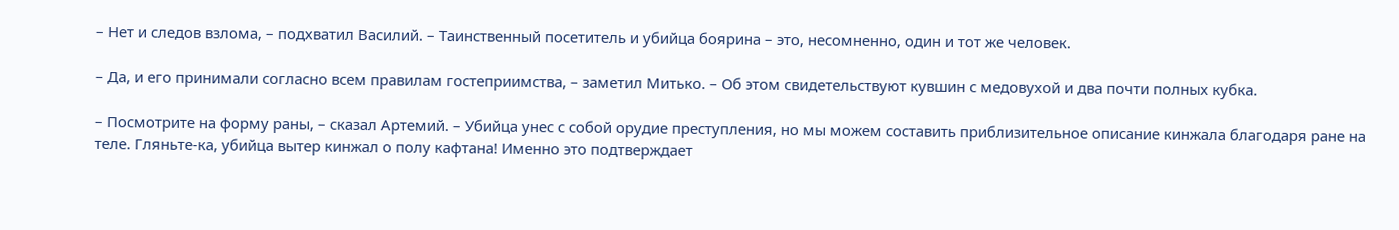– Нет и следов взлома, – подхватил Василий. – Таинственный посетитель и убийца боярина – это, несомненно, один и тот же человек.

– Да, и его принимали согласно всем правилам гостеприимства, – заметил Митько. – Об этом свидетельствуют кувшин с медовухой и два почти полных кубка.

– Посмотрите на форму раны, – сказал Артемий. – Убийца унес с собой орудие преступления, но мы можем составить приблизительное описание кинжала благодаря ране на теле. Гляньте-ка, убийца вытер кинжал о полу кафтана! Именно это подтверждает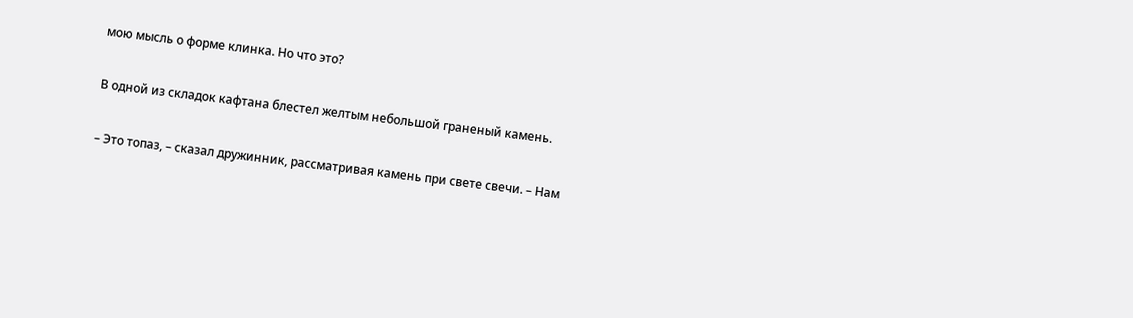мою мысль о форме клинка. Но что это?

В одной из складок кафтана блестел желтым небольшой граненый камень.

– Это топаз, – сказал дружинник, рассматривая камень при свете свечи. – Нам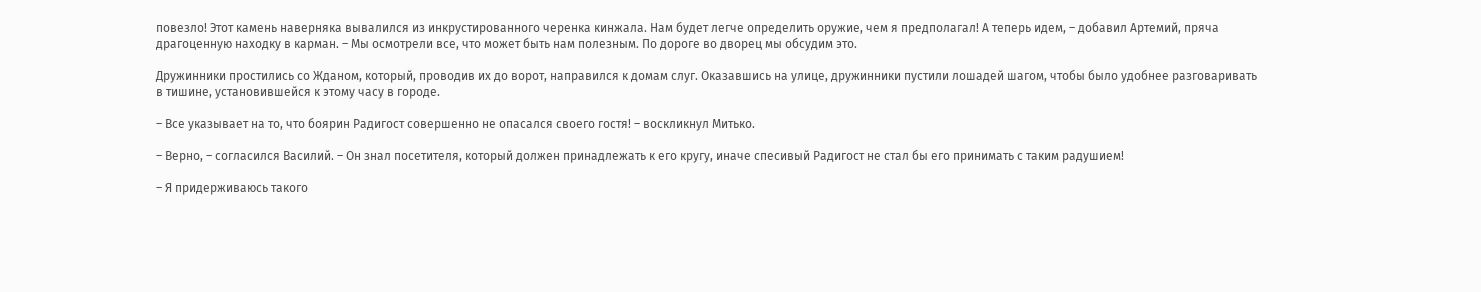повезло! Этот камень наверняка вывалился из инкрустированного черенка кинжала. Нам будет легче определить оружие, чем я предполагал! А теперь идем, – добавил Артемий, пряча драгоценную находку в карман. – Мы осмотрели все, что может быть нам полезным. По дороге во дворец мы обсудим это.

Дружинники простились со Жданом, который, проводив их до ворот, направился к домам слуг. Оказавшись на улице, дружинники пустили лошадей шагом, чтобы было удобнее разговаривать в тишине, установившейся к этому часу в городе.

– Все указывает на то, что боярин Радигост совершенно не опасался своего гостя! – воскликнул Митько.

– Верно, – согласился Василий. – Он знал посетителя, который должен принадлежать к его кругу, иначе спесивый Радигост не стал бы его принимать с таким радушием!

– Я придерживаюсь такого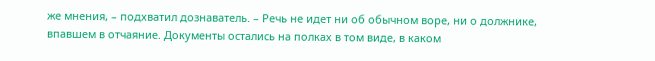же мнения, – подхватил дознаватель. – Речь не идет ни об обычном воре, ни о должнике, впавшем в отчаяние. Документы остались на полках в том виде, в каком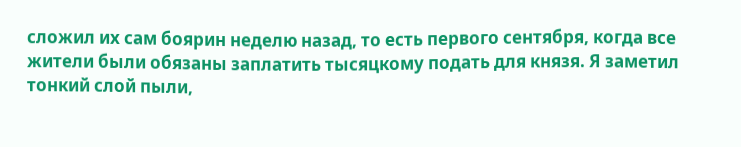сложил их сам боярин неделю назад, то есть первого сентября, когда все жители были обязаны заплатить тысяцкому подать для князя. Я заметил тонкий слой пыли,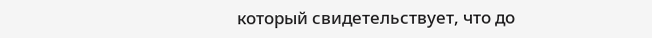который свидетельствует, что до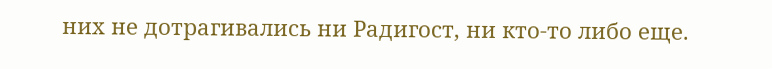них не дотрагивались ни Радигост, ни кто-то либо еще.